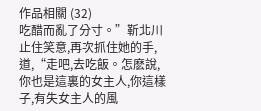作品相關 (32)
吃醋而亂了分寸。”靳北川止住笑意,再次抓住她的手,道,“走吧,去吃飯。怎麽說,你也是這裏的女主人,你這樣子,有失女主人的風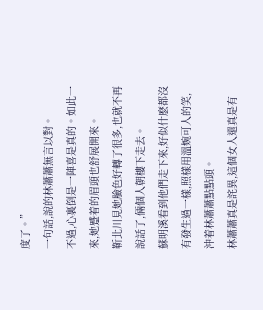度了。”
一句話,說的林蕭蕭無言以對。
不過,心裏倒是一陣喜是真的。如此一來,她蹙着的眉頭也舒展開來。
靳北川見她臉色好轉了很多,也就不再說話了,倆個人朝樓下走去。
蘇明溪看到他們走下來,好似什麽都沒有發生過一樣,照樣用溫婉可人的笑,沖着林蕭蕭點點頭。
林蕭蕭真是詫異,這個女人還真是有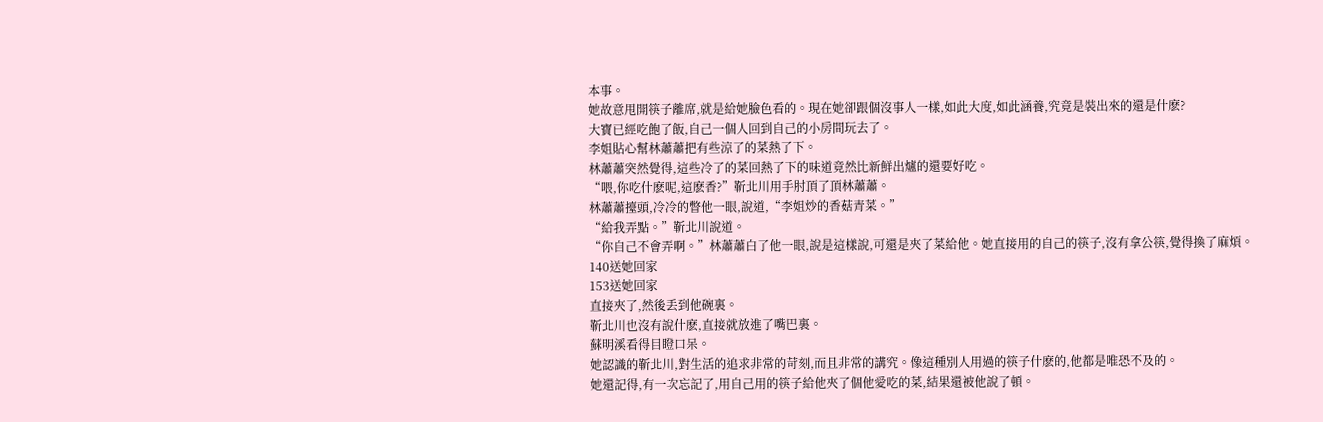本事。
她故意甩開筷子離席,就是給她臉色看的。現在她卻跟個沒事人一樣,如此大度,如此涵養,究竟是裝出來的還是什麽?
大寶已經吃飽了飯,自己一個人回到自己的小房間玩去了。
李姐貼心幫林蕭蕭把有些涼了的菜熱了下。
林蕭蕭突然覺得,這些冷了的菜回熱了下的味道竟然比新鮮出爐的還要好吃。
“喂,你吃什麽呢,這麽香?”靳北川用手肘頂了頂林蕭蕭。
林蕭蕭擡頭,冷冷的瞥他一眼,說道,“李姐炒的香菇青菜。”
“給我弄點。”靳北川說道。
“你自己不會弄啊。”林蕭蕭白了他一眼,說是這樣說,可還是夾了菜給他。她直接用的自己的筷子,沒有拿公筷,覺得換了麻煩。
140送她回家
153送她回家
直接夾了,然後丢到他碗裏。
靳北川也沒有說什麽,直接就放進了嘴巴裏。
蘇明溪看得目瞪口呆。
她認識的靳北川,對生活的追求非常的苛刻,而且非常的講究。像這種別人用過的筷子什麽的,他都是唯恐不及的。
她還記得,有一次忘記了,用自己用的筷子給他夾了個他愛吃的菜,結果還被他說了頓。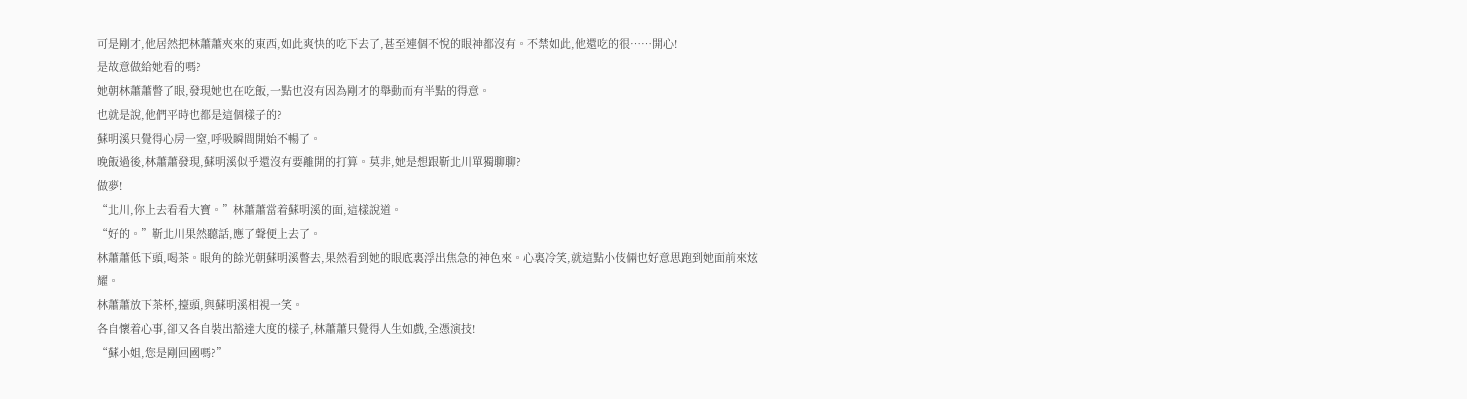可是剛才,他居然把林蕭蕭夾來的東西,如此爽快的吃下去了,甚至連個不悅的眼神都沒有。不禁如此,他還吃的很……開心!
是故意做給她看的嗎?
她朝林蕭蕭瞥了眼,發現她也在吃飯,一點也沒有因為剛才的舉動而有半點的得意。
也就是說,他們平時也都是這個樣子的?
蘇明溪只覺得心房一窒,呼吸瞬間開始不暢了。
晚飯過後,林蕭蕭發現,蘇明溪似乎還沒有要離開的打算。莫非,她是想跟靳北川單獨聊聊?
做夢!
“北川,你上去看看大寶。”林蕭蕭當着蘇明溪的面,這樣說道。
“好的。”靳北川果然聽話,應了聲便上去了。
林蕭蕭低下頭,喝茶。眼角的餘光朝蘇明溪瞥去,果然看到她的眼底裏浮出焦急的神色來。心裏冷笑,就這點小伎倆也好意思跑到她面前來炫耀。
林蕭蕭放下茶杯,擡頭,與蘇明溪相視一笑。
各自懷着心事,卻又各自裝出豁達大度的樣子,林蕭蕭只覺得人生如戲,全憑演技!
“蘇小姐,您是剛回國嗎?”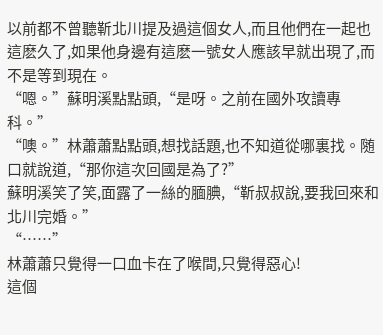以前都不曾聽靳北川提及過這個女人,而且他們在一起也這麽久了,如果他身邊有這麽一號女人應該早就出現了,而不是等到現在。
“嗯。”蘇明溪點點頭,“是呀。之前在國外攻讀專科。”
“噢。”林蕭蕭點點頭,想找話題,也不知道從哪裏找。随口就說道,“那你這次回國是為了?”
蘇明溪笑了笑,面露了一絲的腼腆,“靳叔叔說,要我回來和北川完婚。”
“……”
林蕭蕭只覺得一口血卡在了喉間,只覺得惡心!
這個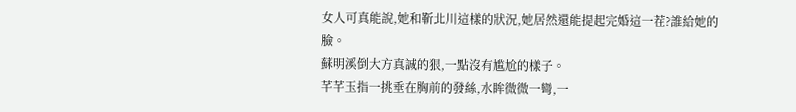女人可真能說,她和靳北川這樣的狀況,她居然還能提起完婚這一茬?誰給她的臉。
蘇明溪倒大方真誠的狠,一點沒有尴尬的樣子。
芊芊玉指一挑垂在胸前的發絲,水眸微微一彎,一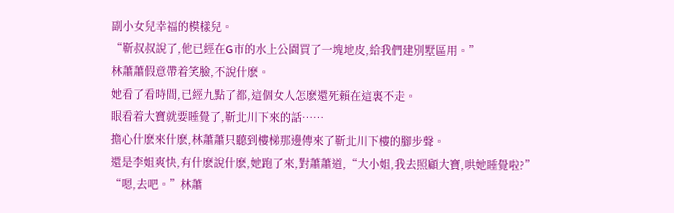副小女兒幸福的模樣兒。
“靳叔叔說了,他已經在G市的水上公園買了一塊地皮,給我們建別墅區用。”
林蕭蕭假意帶着笑臉,不說什麽。
她看了看時間,已經九點了都,這個女人怎麽還死賴在這裏不走。
眼看着大寶就要睡覺了,靳北川下來的話……
擔心什麽來什麽,林蕭蕭只聽到樓梯那邊傳來了靳北川下樓的腳步聲。
還是李姐爽快,有什麽說什麽,她跑了來,對蕭蕭道,“大小姐,我去照顧大寶,哄她睡覺啦?”
“嗯,去吧。”林蕭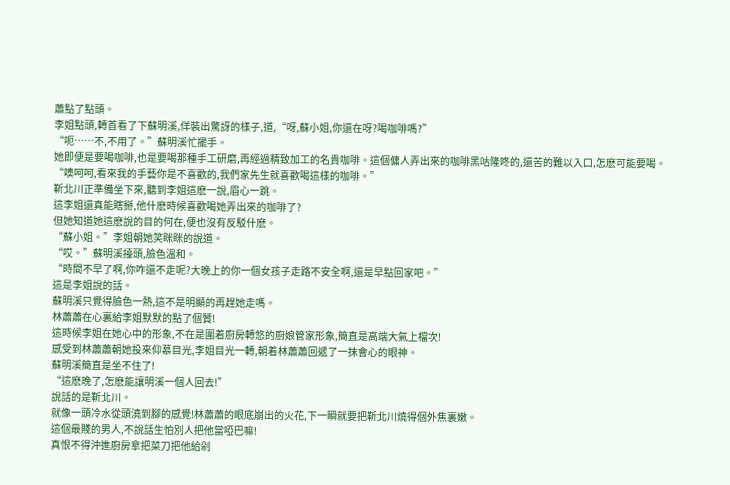蕭點了點頭。
李姐點頭,轉首看了下蘇明溪,佯裝出驚訝的樣子,道,“呀,蘇小姐,你還在呀?喝咖啡嗎?”
“呃……不,不用了。”蘇明溪忙擺手。
她即便是要喝咖啡,也是要喝那種手工研磨,再經過精致加工的名貴咖啡。這個傭人弄出來的咖啡黑咕隆咚的,還苦的難以入口,怎麽可能要喝。
“噢呵呵,看來我的手藝你是不喜歡的,我們家先生就喜歡喝這樣的咖啡。”
靳北川正準備坐下來,聽到李姐這麽一說,眉心一跳。
這李姐還真能瞎掰,他什麽時候喜歡喝她弄出來的咖啡了?
但她知道她這麽說的目的何在,便也沒有反駁什麽。
“蘇小姐。”李姐朝她笑眯眯的說道。
“哎。”蘇明溪擡頭,臉色溫和。
“時間不早了啊,你咋還不走呢?大晚上的你一個女孩子走路不安全啊,還是早點回家吧。”
這是李姐說的話。
蘇明溪只覺得臉色一熱,這不是明顯的再趕她走嗎。
林蕭蕭在心裏給李姐默默的點了個贊!
這時候李姐在她心中的形象,不在是圍着廚房轉悠的廚娘管家形象,簡直是高端大氣上檔次!
感受到林蕭蕭朝她投來仰慕目光,李姐目光一轉,朝着林蕭蕭回遞了一抹會心的眼神。
蘇明溪簡直是坐不住了!
“這麽晚了,怎麽能讓明溪一個人回去!”
說話的是靳北川。
就像一頭冷水從頭澆到腳的感覺!林蕭蕭的眼底崩出的火花,下一瞬就要把靳北川燒得個外焦裏嫩。
這個最賤的男人,不說話生怕別人把他當啞巴嘛!
真恨不得沖進廚房拿把菜刀把他給剁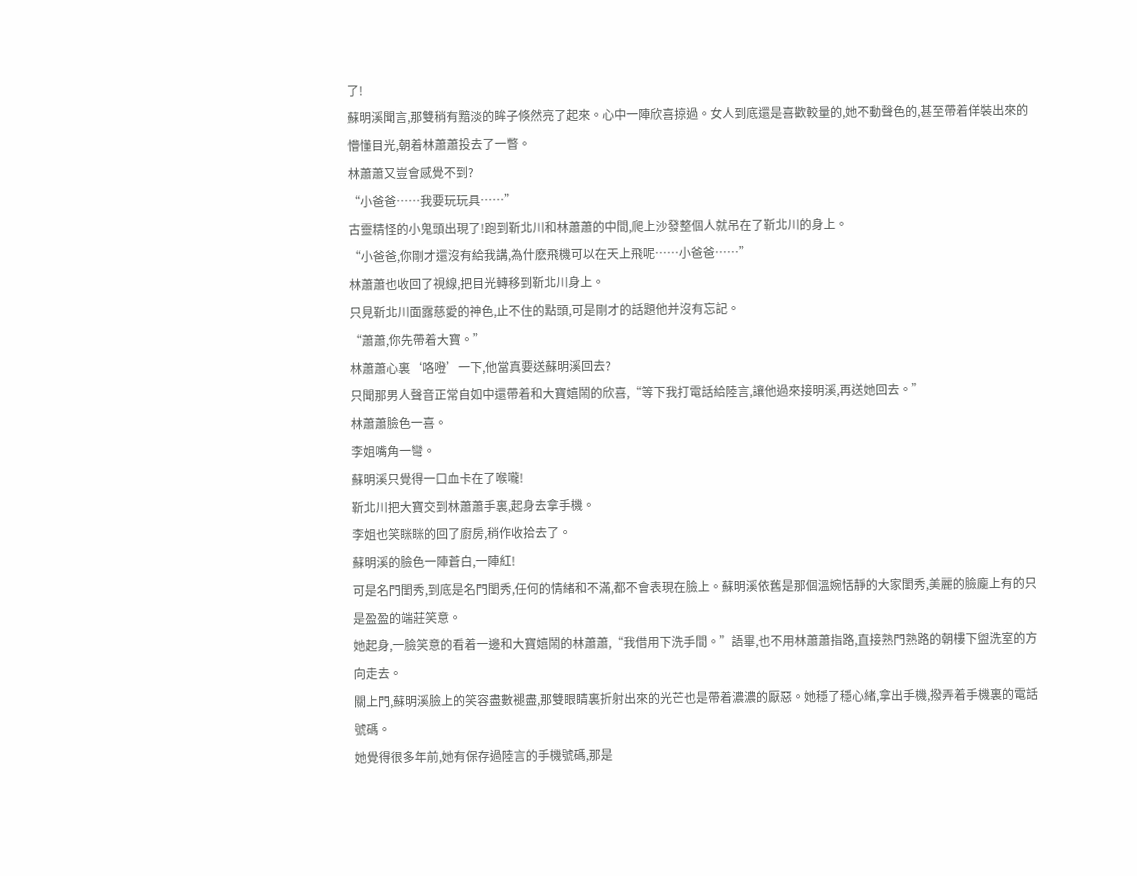了!
蘇明溪聞言,那雙稍有黯淡的眸子倏然亮了起來。心中一陣欣喜掠過。女人到底還是喜歡較量的,她不動聲色的,甚至帶着佯裝出來的懵懂目光,朝着林蕭蕭投去了一瞥。
林蕭蕭又豈會感覺不到?
“小爸爸……我要玩玩具……”
古靈精怪的小鬼頭出現了!跑到靳北川和林蕭蕭的中間,爬上沙發整個人就吊在了靳北川的身上。
“小爸爸,你剛才還沒有給我講,為什麽飛機可以在天上飛呢……小爸爸……”
林蕭蕭也收回了視線,把目光轉移到靳北川身上。
只見靳北川面露慈愛的神色,止不住的點頭,可是剛才的話題他并沒有忘記。
“蕭蕭,你先帶着大寶。”
林蕭蕭心裏‘咯噔’一下,他當真要送蘇明溪回去?
只聞那男人聲音正常自如中還帶着和大寶嬉鬧的欣喜,“等下我打電話給陸言,讓他過來接明溪,再送她回去。”
林蕭蕭臉色一喜。
李姐嘴角一彎。
蘇明溪只覺得一口血卡在了喉嚨!
靳北川把大寶交到林蕭蕭手裏,起身去拿手機。
李姐也笑眯眯的回了廚房,稍作收拾去了。
蘇明溪的臉色一陣蒼白,一陣紅!
可是名門閨秀,到底是名門閨秀,任何的情緒和不滿,都不會表現在臉上。蘇明溪依舊是那個溫婉恬靜的大家閨秀,美麗的臉龐上有的只是盈盈的端莊笑意。
她起身,一臉笑意的看着一邊和大寶嬉鬧的林蕭蕭,“我借用下洗手間。”語畢,也不用林蕭蕭指路,直接熟門熟路的朝樓下盥洗室的方向走去。
關上門,蘇明溪臉上的笑容盡數褪盡,那雙眼睛裏折射出來的光芒也是帶着濃濃的厭惡。她穩了穩心緒,拿出手機,撥弄着手機裏的電話號碼。
她覺得很多年前,她有保存過陸言的手機號碼,那是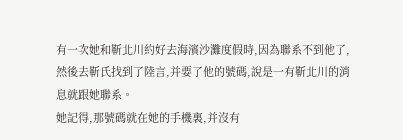有一次她和靳北川約好去海濱沙灘度假時,因為聯系不到他了,然後去靳氏找到了陸言,并要了他的號碼,說是一有靳北川的消息就跟她聯系。
她記得,那號碼就在她的手機裏,并沒有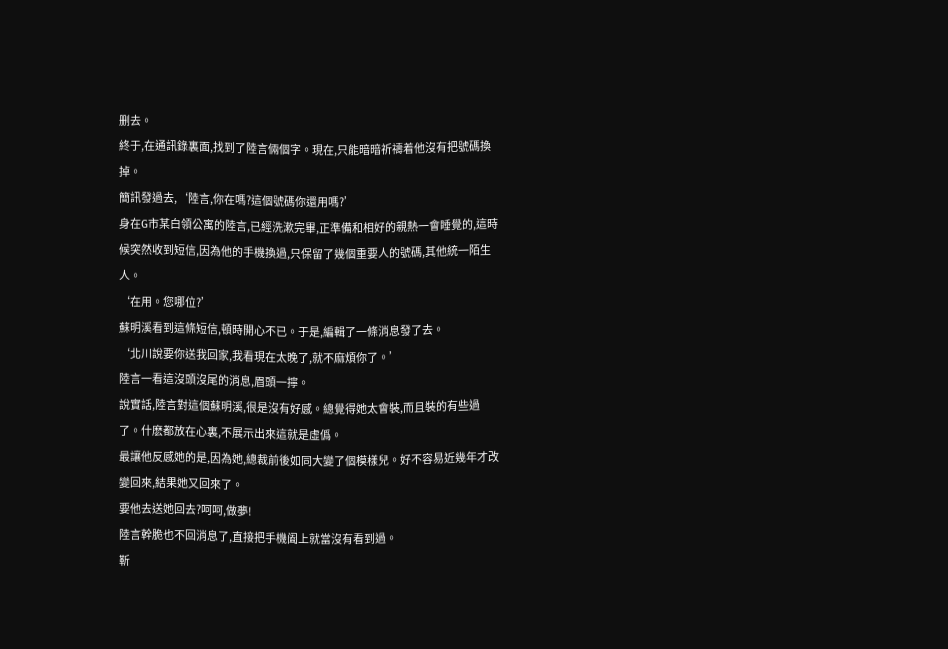删去。
終于,在通訊錄裏面,找到了陸言倆個字。現在,只能暗暗祈禱着他沒有把號碼換掉。
簡訊發過去,‘陸言,你在嗎?這個號碼你還用嗎?’
身在G市某白領公寓的陸言,已經洗漱完畢,正準備和相好的親熱一會睡覺的,這時候突然收到短信,因為他的手機換過,只保留了幾個重要人的號碼,其他統一陌生人。
‘在用。您哪位?’
蘇明溪看到這條短信,頓時開心不已。于是,編輯了一條消息發了去。
‘北川說要你送我回家,我看現在太晚了,就不麻煩你了。’
陸言一看這沒頭沒尾的消息,眉頭一擰。
說實話,陸言對這個蘇明溪,很是沒有好感。總覺得她太會裝,而且裝的有些過了。什麽都放在心裏,不展示出來這就是虛僞。
最讓他反感她的是,因為她,總裁前後如同大變了個模樣兒。好不容易近幾年才改變回來,結果她又回來了。
要他去送她回去?呵呵,做夢!
陸言幹脆也不回消息了,直接把手機阖上就當沒有看到過。
靳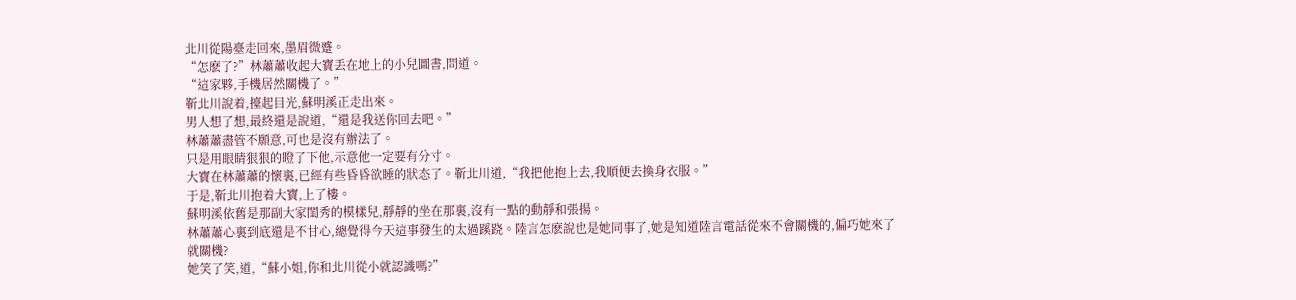北川從陽臺走回來,墨眉微蹙。
“怎麽了?”林蕭蕭收起大寶丢在地上的小兒圖書,問道。
“這家夥,手機居然關機了。”
靳北川說着,擡起目光,蘇明溪正走出來。
男人想了想,最終還是說道,“還是我送你回去吧。”
林蕭蕭盡管不願意,可也是沒有辦法了。
只是用眼睛狠狠的瞪了下他,示意他一定要有分寸。
大寶在林蕭蕭的懷裏,已經有些昏昏欲睡的狀态了。靳北川道,“我把他抱上去,我順便去換身衣服。”
于是,靳北川抱着大寶,上了樓。
蘇明溪依舊是那副大家閨秀的模樣兒,靜靜的坐在那裏,沒有一點的動靜和張揚。
林蕭蕭心裏到底還是不甘心,總覺得今天這事發生的太過蹊跷。陸言怎麽說也是她同事了,她是知道陸言電話從來不會關機的,偏巧她來了就關機?
她笑了笑,道,“蘇小姐,你和北川從小就認識嗎?”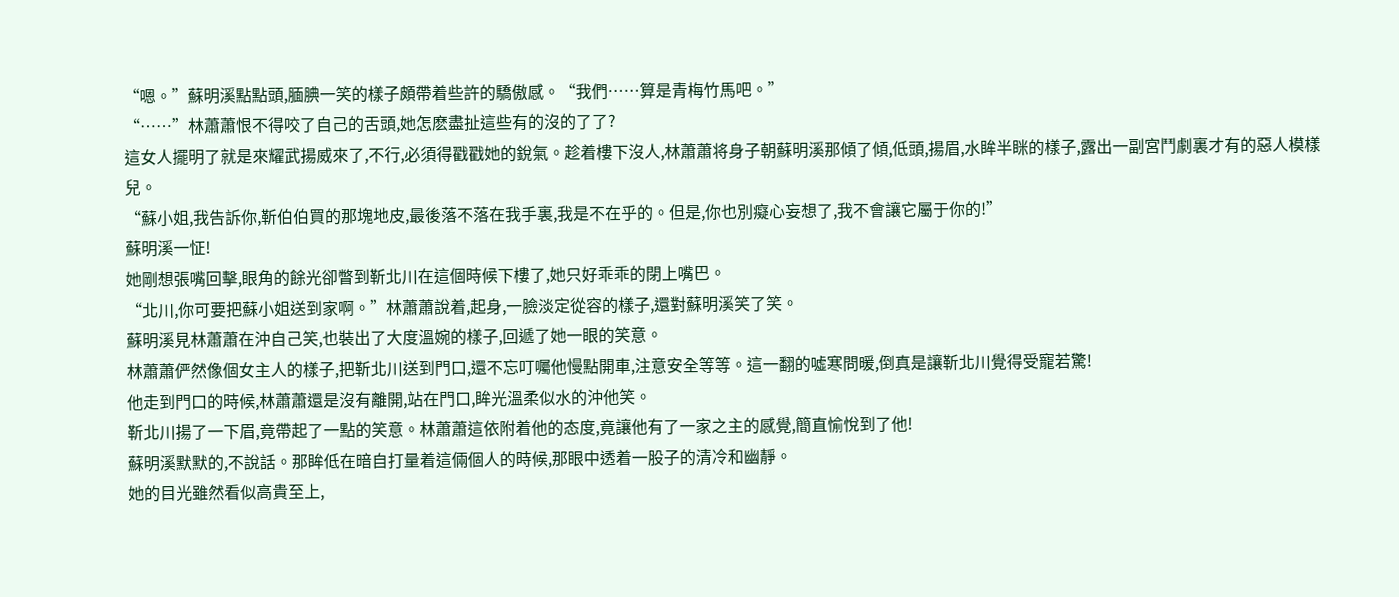“嗯。”蘇明溪點點頭,腼腆一笑的樣子頗帶着些許的驕傲感。“我們……算是青梅竹馬吧。”
“……”林蕭蕭恨不得咬了自己的舌頭,她怎麽盡扯這些有的沒的了了?
這女人擺明了就是來耀武揚威來了,不行,必須得戳戳她的銳氣。趁着樓下沒人,林蕭蕭将身子朝蘇明溪那傾了傾,低頭,揚眉,水眸半眯的樣子,露出一副宮鬥劇裏才有的惡人模樣兒。
“蘇小姐,我告訴你,靳伯伯買的那塊地皮,最後落不落在我手裏,我是不在乎的。但是,你也別癡心妄想了,我不會讓它屬于你的!”
蘇明溪一怔!
她剛想張嘴回擊,眼角的餘光卻瞥到靳北川在這個時候下樓了,她只好乖乖的閉上嘴巴。
“北川,你可要把蘇小姐送到家啊。”林蕭蕭說着,起身,一臉淡定從容的樣子,還對蘇明溪笑了笑。
蘇明溪見林蕭蕭在沖自己笑,也裝出了大度溫婉的樣子,回遞了她一眼的笑意。
林蕭蕭俨然像個女主人的樣子,把靳北川送到門口,還不忘叮囑他慢點開車,注意安全等等。這一翻的噓寒問暖,倒真是讓靳北川覺得受寵若驚!
他走到門口的時候,林蕭蕭還是沒有離開,站在門口,眸光溫柔似水的沖他笑。
靳北川揚了一下眉,竟帶起了一點的笑意。林蕭蕭這依附着他的态度,竟讓他有了一家之主的感覺,簡直愉悅到了他!
蘇明溪默默的,不說話。那眸低在暗自打量着這倆個人的時候,那眼中透着一股子的清冷和幽靜。
她的目光雖然看似高貴至上,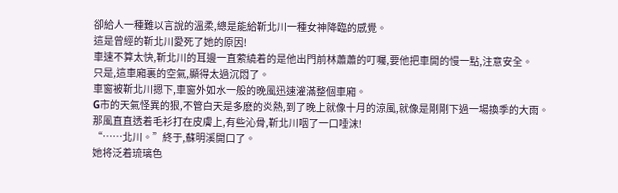卻給人一種難以言說的溫柔,總是能給靳北川一種女神降臨的感覺。
這是曾經的靳北川愛死了她的原因!
車速不算太快,靳北川的耳邊一直萦繞着的是他出門前林蕭蕭的叮囑,要他把車開的慢一點,注意安全。
只是,這車廂裏的空氣,顯得太過沉悶了。
車窗被靳北川摁下,車窗外如水一般的晚風迅速灌滿整個車廂。
G市的天氣怪異的狠,不管白天是多麽的炎熱,到了晚上就像十月的涼風,就像是剛剛下過一場換季的大雨。
那風直直透着毛衫打在皮膚上,有些沁骨,靳北川咽了一口唾沫!
“……北川。”終于,蘇明溪開口了。
她将泛着琉璃色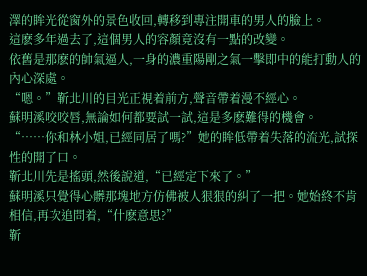澤的眸光從窗外的景色收回,轉移到專注開車的男人的臉上。
這麽多年過去了,這個男人的容顏竟沒有一點的改變。
依舊是那麽的帥氣逼人,一身的濃重陽剛之氣一擊即中的能打動人的內心深處。
“嗯。”靳北川的目光正視着前方,聲音帶着漫不經心。
蘇明溪咬咬唇,無論如何都要試一試,這是多麽難得的機會。
“……你和林小姐,已經同居了嗎?”她的眸低帶着失落的流光,試探性的開了口。
靳北川先是搖頭,然後說道,“已經定下來了。”
蘇明溪只覺得心髒那塊地方仿佛被人狠狠的糾了一把。她始終不肯相信,再次追問着,“什麽意思?”
靳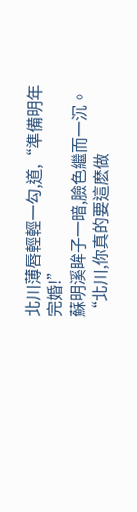北川薄唇輕輕一勾,道,“準備明年完婚!”
蘇明溪眸子一暗,臉色繼而一沉。“北川,你真的要這麽做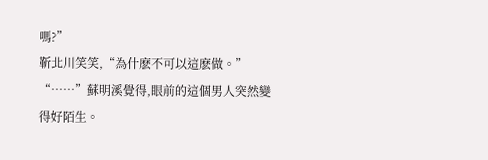嗎?”
靳北川笑笑,“為什麽不可以這麽做。”
“……”蘇明溪覺得,眼前的這個男人突然變得好陌生。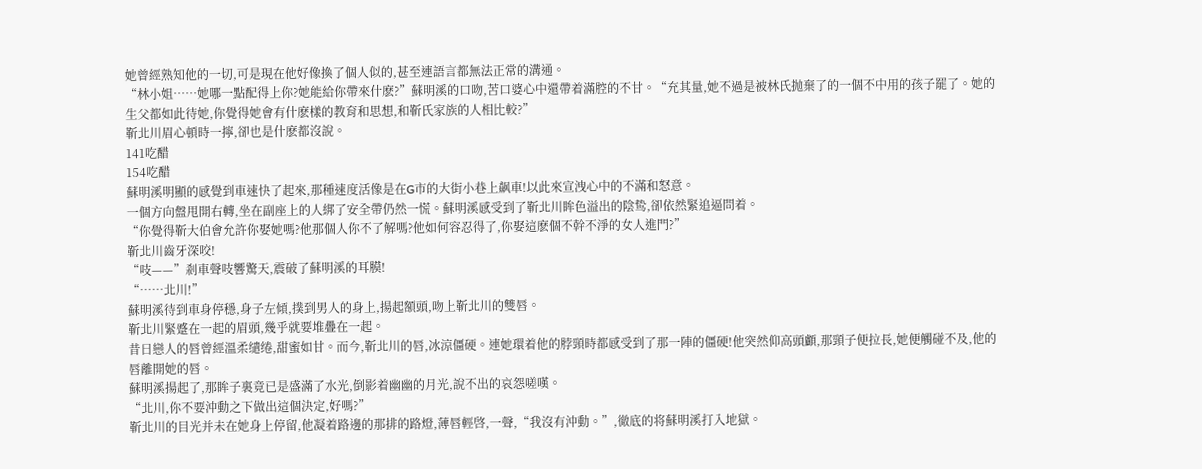她曾經熟知他的一切,可是現在他好像換了個人似的,甚至連語言都無法正常的溝通。
“林小姐……她哪一點配得上你?她能給你帶來什麽?”蘇明溪的口吻,苦口婆心中還帶着滿腔的不甘。“充其量,她不過是被林氏抛棄了的一個不中用的孩子罷了。她的生父都如此待她,你覺得她會有什麽樣的教育和思想,和靳氏家族的人相比較?”
靳北川眉心頓時一擰,卻也是什麽都沒說。
141吃醋
154吃醋
蘇明溪明顯的感覺到車速快了起來,那種速度活像是在G市的大街小巷上飙車!以此來宣洩心中的不滿和怒意。
一個方向盤甩開右轉,坐在副座上的人綁了安全帶仍然一慌。蘇明溪感受到了靳北川眸色溢出的陰鸷,卻依然緊追逼問着。
“你覺得靳大伯會允許你娶她嗎?他那個人你不了解嗎?他如何容忍得了,你娶這麽個不幹不淨的女人進門?”
靳北川齒牙深咬!
“吱——”剎車聲吱響驚天,震破了蘇明溪的耳膜!
“……北川!”
蘇明溪待到車身停穩,身子左傾,撲到男人的身上,揚起額頭,吻上靳北川的雙唇。
靳北川緊蹙在一起的眉頭,幾乎就要堆疊在一起。
昔日戀人的唇曾經溫柔缱绻,甜蜜如甘。而今,靳北川的唇,冰涼僵硬。連她環着他的脖頸時都感受到了那一陣的僵硬!他突然仰高頭顱,那頸子便拉長,她便觸碰不及,他的唇離開她的唇。
蘇明溪揚起了,那眸子裏竟已是盛滿了水光,倒影着幽幽的月光,說不出的哀怨嗟嘆。
“北川,你不要沖動之下做出這個決定,好嗎?”
靳北川的目光并未在她身上停留,他凝着路邊的那排的路燈,薄唇輕啓,一聲,“我沒有沖動。”,徹底的将蘇明溪打入地獄。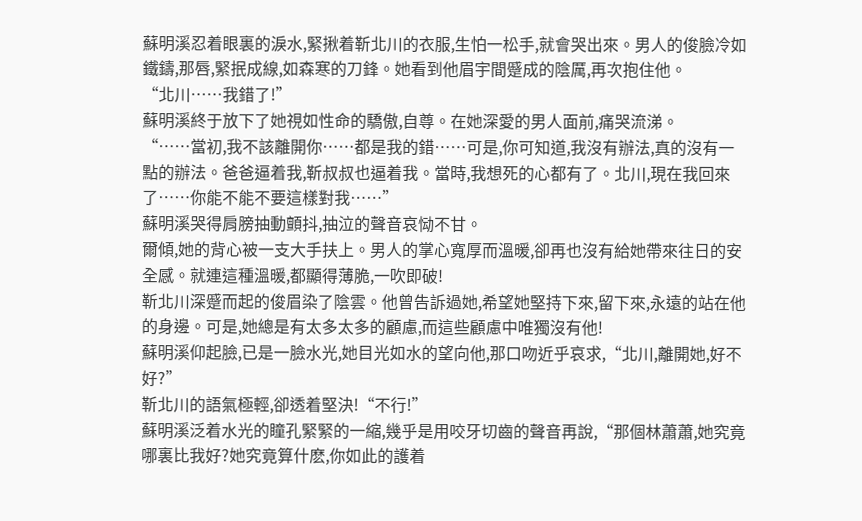蘇明溪忍着眼裏的淚水,緊揪着靳北川的衣服,生怕一松手,就會哭出來。男人的俊臉冷如鐵鑄,那唇,緊抿成線,如森寒的刀鋒。她看到他眉宇間蹙成的陰厲,再次抱住他。
“北川……我錯了!”
蘇明溪終于放下了她視如性命的驕傲,自尊。在她深愛的男人面前,痛哭流涕。
“……當初,我不該離開你……都是我的錯……可是,你可知道,我沒有辦法,真的沒有一點的辦法。爸爸逼着我,靳叔叔也逼着我。當時,我想死的心都有了。北川,現在我回來了……你能不能不要這樣對我……”
蘇明溪哭得肩膀抽動顫抖,抽泣的聲音哀恸不甘。
爾傾,她的背心被一支大手扶上。男人的掌心寬厚而溫暖,卻再也沒有給她帶來往日的安全感。就連這種溫暖,都顯得薄脆,一吹即破!
靳北川深蹙而起的俊眉染了陰雲。他曾告訴過她,希望她堅持下來,留下來,永遠的站在他的身邊。可是,她總是有太多太多的顧慮,而這些顧慮中唯獨沒有他!
蘇明溪仰起臉,已是一臉水光,她目光如水的望向他,那口吻近乎哀求,“北川,離開她,好不好?”
靳北川的語氣極輕,卻透着堅決!“不行!”
蘇明溪泛着水光的瞳孔緊緊的一縮,幾乎是用咬牙切齒的聲音再說,“那個林蕭蕭,她究竟哪裏比我好?她究竟算什麽,你如此的護着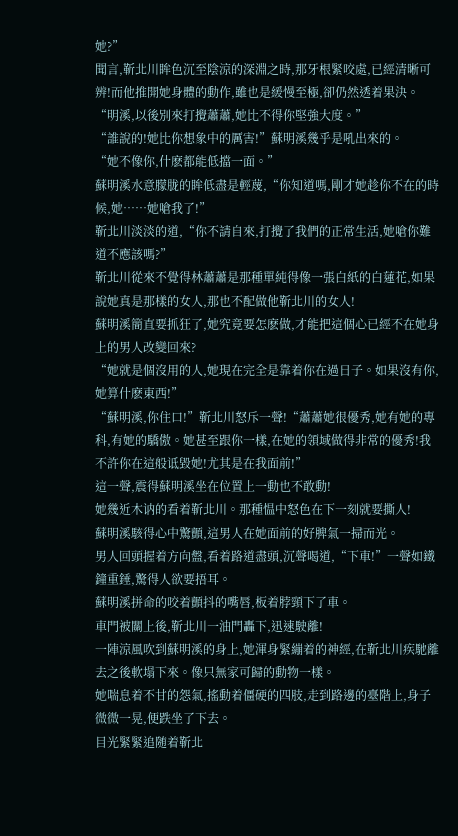她?”
聞言,靳北川眸色沉至陰涼的深淵之時,那牙根緊咬處,已經清晰可辨!而他推開她身體的動作,雖也是緩慢至極,卻仍然透着果決。
“明溪,以後別來打攪蕭蕭,她比不得你堅強大度。”
“誰說的!她比你想象中的厲害!”蘇明溪幾乎是吼出來的。
“她不像你,什麽都能低擋一面。”
蘇明溪水意朦胧的眸低盡是輕蔑,“你知道嗎,剛才她趁你不在的時候,她……她嗆我了!”
靳北川淡淡的道,“你不請自來,打攪了我們的正常生活,她嗆你難道不應該嗎?”
靳北川從來不覺得林蕭蕭是那種單純得像一張白紙的白蓮花,如果說她真是那樣的女人,那也不配做他靳北川的女人!
蘇明溪簡直要抓狂了,她究竟要怎麽做,才能把這個心已經不在她身上的男人改變回來?
“她就是個沒用的人,她現在完全是靠着你在過日子。如果沒有你,她算什麽東西!”
“蘇明溪,你住口!”靳北川怒斥一聲!“蕭蕭她很優秀,她有她的專科,有她的驕傲。她甚至跟你一樣,在她的領域做得非常的優秀!我不許你在這般诋毀她!尤其是在我面前!”
這一聲,震得蘇明溪坐在位置上一動也不敢動!
她幾近木讷的看着靳北川。那種愠中怒色在下一刻就要撕人!
蘇明溪駭得心中驚顫,這男人在她面前的好脾氣一掃而光。
男人回頭握着方向盤,看着路道盡頭,沉聲喝道,“下車!”一聲如鐵鐘重錘,驚得人欲要捂耳。
蘇明溪拼命的咬着顫抖的嘴唇,板着脖頸下了車。
車門被關上後,靳北川一油門轟下,迅速駛離!
一陣涼風吹到蘇明溪的身上,她渾身緊繃着的神經,在靳北川疾馳離去之後軟塌下來。像只無家可歸的動物一樣。
她喘息着不甘的怨氣,搖動着僵硬的四肢,走到路邊的臺階上,身子微微一晃,便跌坐了下去。
目光緊緊追随着靳北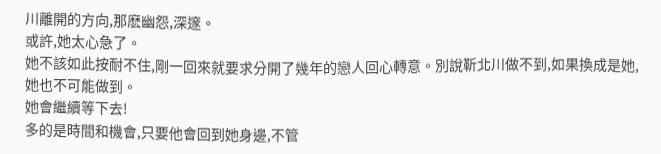川離開的方向,那麽幽怨,深邃。
或許,她太心急了。
她不該如此按耐不住,剛一回來就要求分開了幾年的戀人回心轉意。別說靳北川做不到,如果換成是她,她也不可能做到。
她會繼續等下去!
多的是時間和機會,只要他會回到她身邊,不管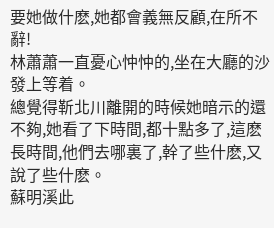要她做什麽,她都會義無反顧,在所不辭!
林蕭蕭一直憂心忡忡的,坐在大廳的沙發上等着。
總覺得靳北川離開的時候她暗示的還不夠,她看了下時間,都十點多了,這麽長時間,他們去哪裏了,幹了些什麽,又說了些什麽。
蘇明溪此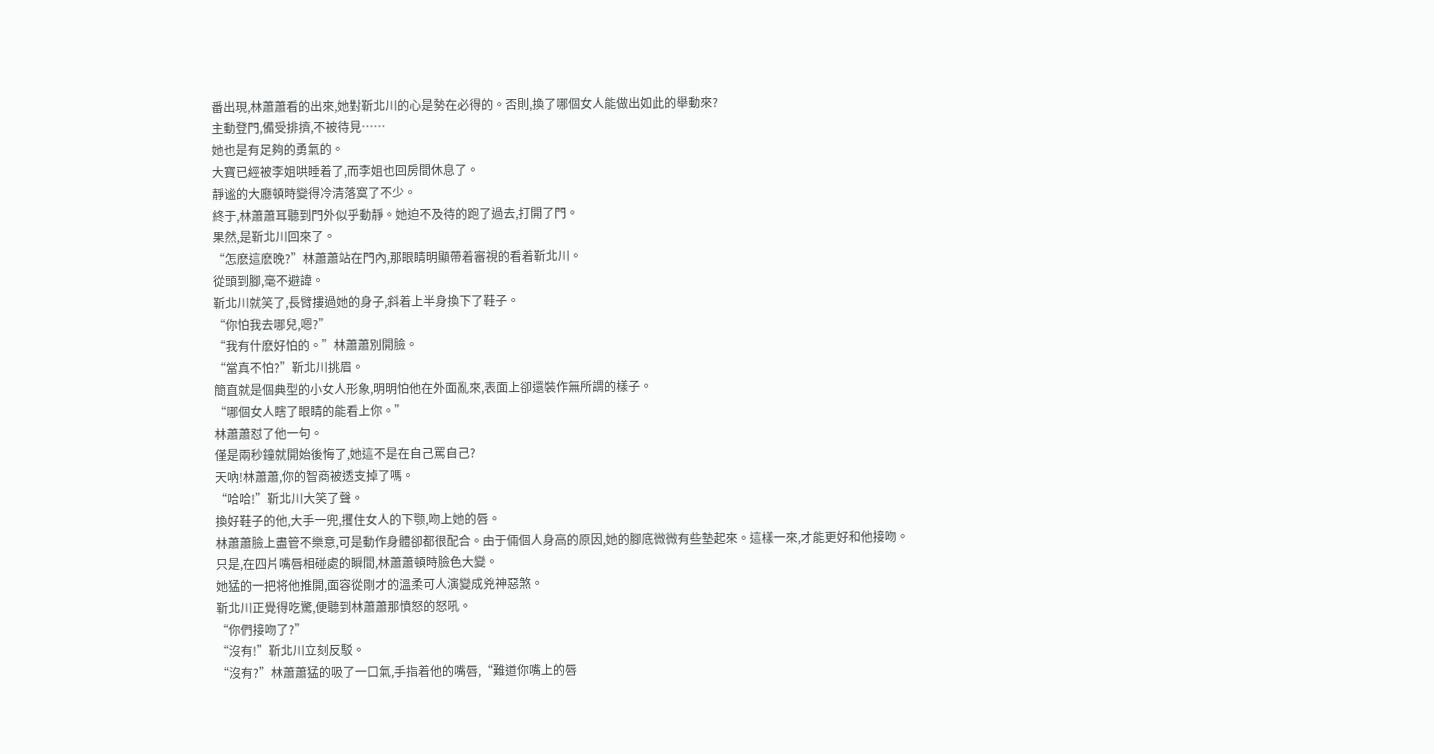番出現,林蕭蕭看的出來,她對靳北川的心是勢在必得的。否則,換了哪個女人能做出如此的舉動來?
主動登門,備受排擠,不被待見……
她也是有足夠的勇氣的。
大寶已經被李姐哄睡着了,而李姐也回房間休息了。
靜谧的大廳頓時變得冷清落寞了不少。
終于,林蕭蕭耳聽到門外似乎動靜。她迫不及待的跑了過去,打開了門。
果然,是靳北川回來了。
“怎麽這麽晚?”林蕭蕭站在門內,那眼睛明顯帶着審視的看着靳北川。
從頭到腳,毫不避諱。
靳北川就笑了,長臂摟過她的身子,斜着上半身換下了鞋子。
“你怕我去哪兒,嗯?”
“我有什麽好怕的。”林蕭蕭別開臉。
“當真不怕?”靳北川挑眉。
簡直就是個典型的小女人形象,明明怕他在外面亂來,表面上卻還裝作無所謂的樣子。
“哪個女人瞎了眼睛的能看上你。”
林蕭蕭怼了他一句。
僅是兩秒鐘就開始後悔了,她這不是在自己罵自己?
天吶!林蕭蕭,你的智商被透支掉了嗎。
“哈哈!”靳北川大笑了聲。
換好鞋子的他,大手一兜,攫住女人的下颚,吻上她的唇。
林蕭蕭臉上盡管不樂意,可是動作身體卻都很配合。由于倆個人身高的原因,她的腳底微微有些墊起來。這樣一來,才能更好和他接吻。
只是,在四片嘴唇相碰處的瞬間,林蕭蕭頓時臉色大變。
她猛的一把将他推開,面容從剛才的溫柔可人演變成兇神惡煞。
靳北川正覺得吃驚,便聽到林蕭蕭那憤怒的怒吼。
“你們接吻了?”
“沒有!”靳北川立刻反駁。
“沒有?”林蕭蕭猛的吸了一口氣,手指着他的嘴唇,“難道你嘴上的唇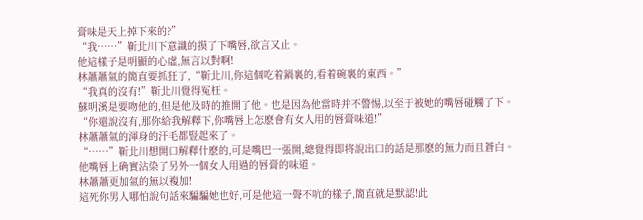膏味是天上掉下來的?”
“我……”靳北川下意識的摸了下嘴唇,欲言又止。
他這樣子是明顯的心虛,無言以對啊!
林蕭蕭氣的簡直要抓狂了,“靳北川,你這個吃着鍋裏的,看着碗裏的東西。”
“我真的沒有!”靳北川覺得冤枉。
蘇明溪是要吻他的,但是他及時的推開了他。也是因為他當時并不警惕,以至于被她的嘴唇碰觸了下。
“你還說沒有,那你給我解釋下,你嘴唇上怎麽會有女人用的唇膏味道!”
林蕭蕭氣的渾身的汗毛都豎起來了。
“……”靳北川想開口解釋什麽的,可是嘴巴一張開,總覺得即将說出口的話是那麽的無力而且蒼白。
他嘴唇上确實沾染了另外一個女人用過的唇膏的味道。
林蕭蕭更加氣的無以複加!
這死你男人哪怕說句話來騙騙她也好,可是他這一聲不吭的樣子,簡直就是默認!此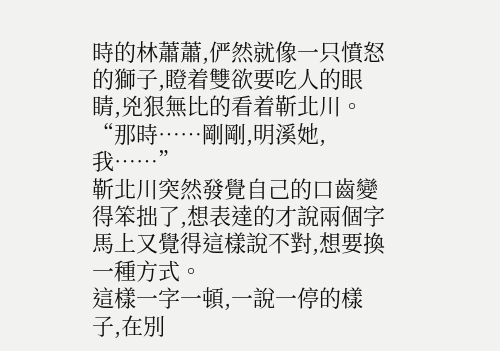時的林蕭蕭,俨然就像一只憤怒的獅子,瞪着雙欲要吃人的眼睛,兇狠無比的看着靳北川。
“那時……剛剛,明溪她,我……”
靳北川突然發覺自己的口齒變得笨拙了,想表達的才說兩個字馬上又覺得這樣說不對,想要換一種方式。
這樣一字一頓,一說一停的樣子,在別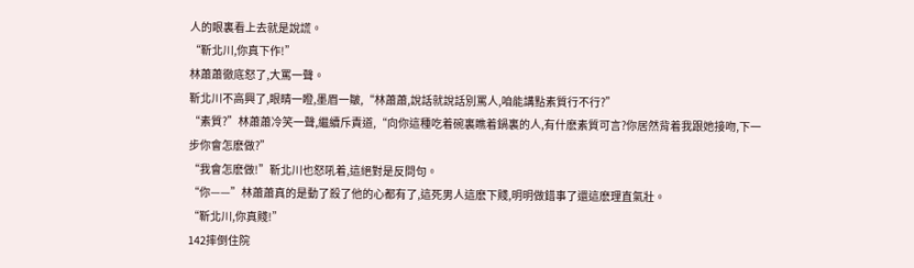人的眼裏看上去就是說謊。
“靳北川,你真下作!”
林蕭蕭徹底怒了,大罵一聲。
靳北川不高興了,眼睛一瞪,墨眉一皺,“林蕭蕭,說話就說話別罵人,咱能講點素質行不行?”
“素質?”林蕭蕭冷笑一聲,繼續斥責道,“向你這種吃着碗裏瞧着鍋裏的人,有什麽素質可言?你居然背着我跟她接吻,下一步你會怎麽做?”
“我會怎麽做!”靳北川也怒吼着,這絕對是反問句。
“你——”林蕭蕭真的是動了殺了他的心都有了,這死男人這麽下賤,明明做錯事了還這麽理直氣壯。
“靳北川,你真賤!”
142摔倒住院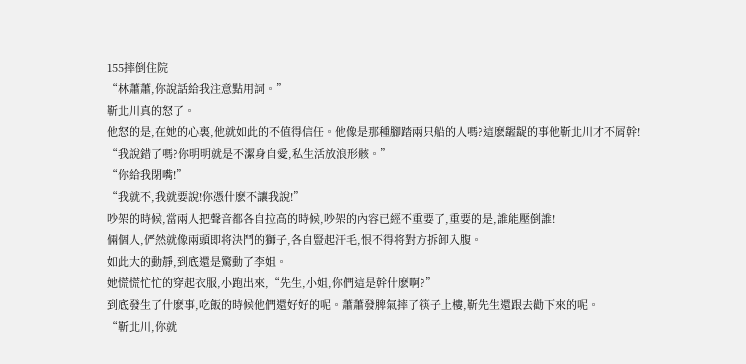155摔倒住院
“林蕭蕭,你說話給我注意點用詞。”
靳北川真的怒了。
他怒的是,在她的心裏,他就如此的不值得信任。他像是那種腳踏兩只船的人嗎?這麽龌龊的事他靳北川才不屑幹!
“我說錯了嗎?你明明就是不潔身自愛,私生活放浪形骸。”
“你給我閉嘴!”
“我就不,我就要說!你憑什麽不讓我說!”
吵架的時候,當兩人把聲音都各自拉高的時候,吵架的內容已經不重要了,重要的是,誰能壓倒誰!
倆個人,俨然就像兩頭即将決鬥的獅子,各自豎起汗毛,恨不得将對方拆卸入腹。
如此大的動靜,到底還是驚動了李姐。
她慌慌忙忙的穿起衣服,小跑出來,“先生,小姐,你們這是幹什麽啊?”
到底發生了什麽事,吃飯的時候他們還好好的呢。蕭蕭發脾氣摔了筷子上樓,靳先生還跟去勸下來的呢。
“靳北川,你就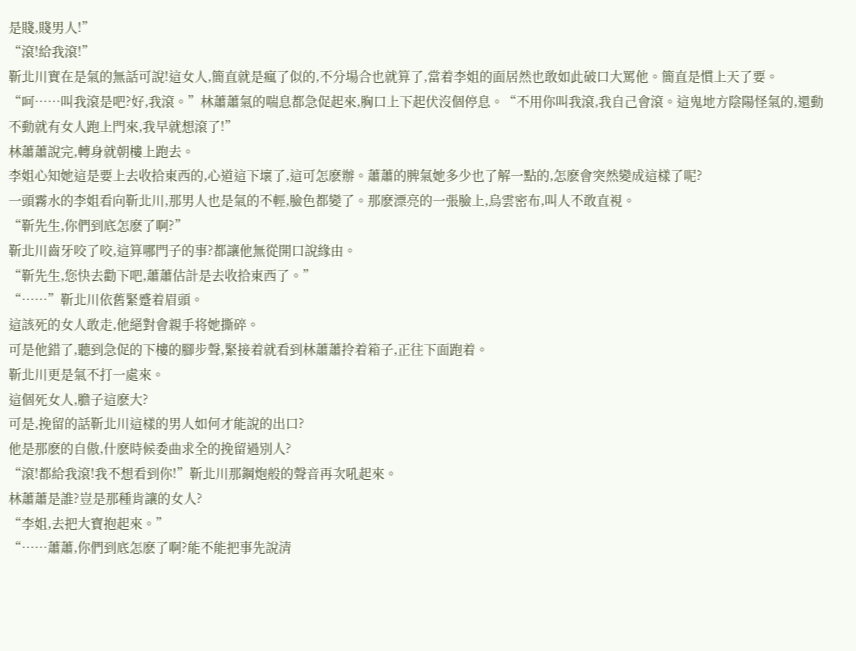是賤,賤男人!”
“滾!給我滾!”
靳北川實在是氣的無話可說!這女人,簡直就是瘋了似的,不分場合也就算了,當着李姐的面居然也敢如此破口大罵他。簡直是慣上天了要。
“呵……叫我滾是吧?好,我滾。”林蕭蕭氣的喘息都急促起來,胸口上下起伏沒個停息。“不用你叫我滾,我自己會滾。這鬼地方陰陽怪氣的,還動不動就有女人跑上門來,我早就想滾了!”
林蕭蕭說完,轉身就朝樓上跑去。
李姐心知她這是要上去收拾東西的,心道這下壞了,這可怎麽辦。蕭蕭的脾氣她多少也了解一點的,怎麽會突然變成這樣了呢?
一頭霧水的李姐看向靳北川,那男人也是氣的不輕,臉色都變了。那麽漂亮的一張臉上,烏雲密布,叫人不敢直視。
“靳先生,你們到底怎麽了啊?”
靳北川齒牙咬了咬,這算哪門子的事?都讓他無從開口說緣由。
“靳先生,您快去勸下吧,蕭蕭估計是去收拾東西了。”
“……”靳北川依舊緊蹙着眉頭。
這該死的女人敢走,他絕對會親手将她撕碎。
可是他錯了,聽到急促的下樓的腳步聲,緊接着就看到林蕭蕭拎着箱子,正往下面跑着。
靳北川更是氣不打一處來。
這個死女人,膽子這麽大?
可是,挽留的話靳北川這樣的男人如何才能說的出口?
他是那麽的自傲,什麽時候委曲求全的挽留過別人?
“滾!都給我滾!我不想看到你!”靳北川那鋼炮般的聲音再次吼起來。
林蕭蕭是誰?豈是那種肯讓的女人?
“李姐,去把大寶抱起來。”
“……蕭蕭,你們到底怎麽了啊?能不能把事先說清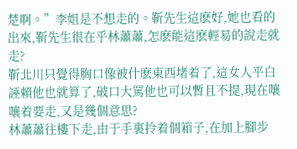楚啊。”李姐是不想走的。靳先生這麽好,她也看的出來,靳先生很在乎林蕭蕭,怎麽能這麽輕易的說走就走?
靳北川只覺得胸口像被什麽東西堵着了,這女人平白誣賴他也就算了,破口大罵他也可以暫且不提,現在嚷嚷着要走,又是幾個意思?
林蕭蕭往樓下走,由于手裏拎着個箱子,在加上腳步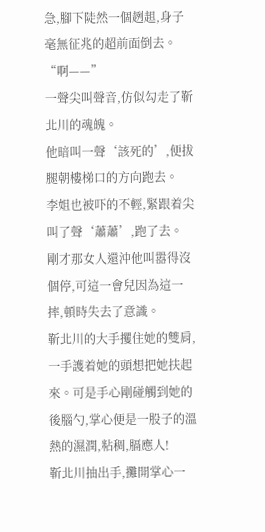急,腳下陡然一個趔趄,身子毫無征兆的超前面倒去。
“啊——”
一聲尖叫聲音,仿似勾走了靳北川的魂魄。
他暗叫一聲‘該死的’,便拔腿朝樓梯口的方向跑去。
李姐也被吓的不輕,緊跟着尖叫了聲‘蕭蕭’,跑了去。
剛才那女人還沖他叫嚣得沒個停,可這一會兒因為這一摔,頓時失去了意識。
靳北川的大手攫住她的雙肩,一手護着她的頭想把她扶起來。可是手心剛碰觸到她的後腦勺,掌心便是一股子的溫熱的濕潤,粘稠,膈應人!
靳北川抽出手,攤開掌心一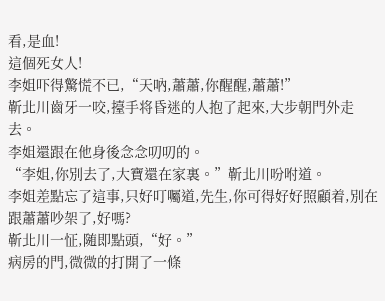看,是血!
這個死女人!
李姐吓得驚慌不已,“天吶,蕭蕭,你醒醒,蕭蕭!”
靳北川齒牙一咬,擡手将昏迷的人抱了起來,大步朝門外走去。
李姐還跟在他身後念念叨叨的。
“李姐,你別去了,大寶還在家裏。”靳北川吩咐道。
李姐差點忘了這事,只好叮囑道,先生,你可得好好照顧着,別在跟蕭蕭吵架了,好嗎?
靳北川一怔,随即點頭,“好。”
病房的門,微微的打開了一條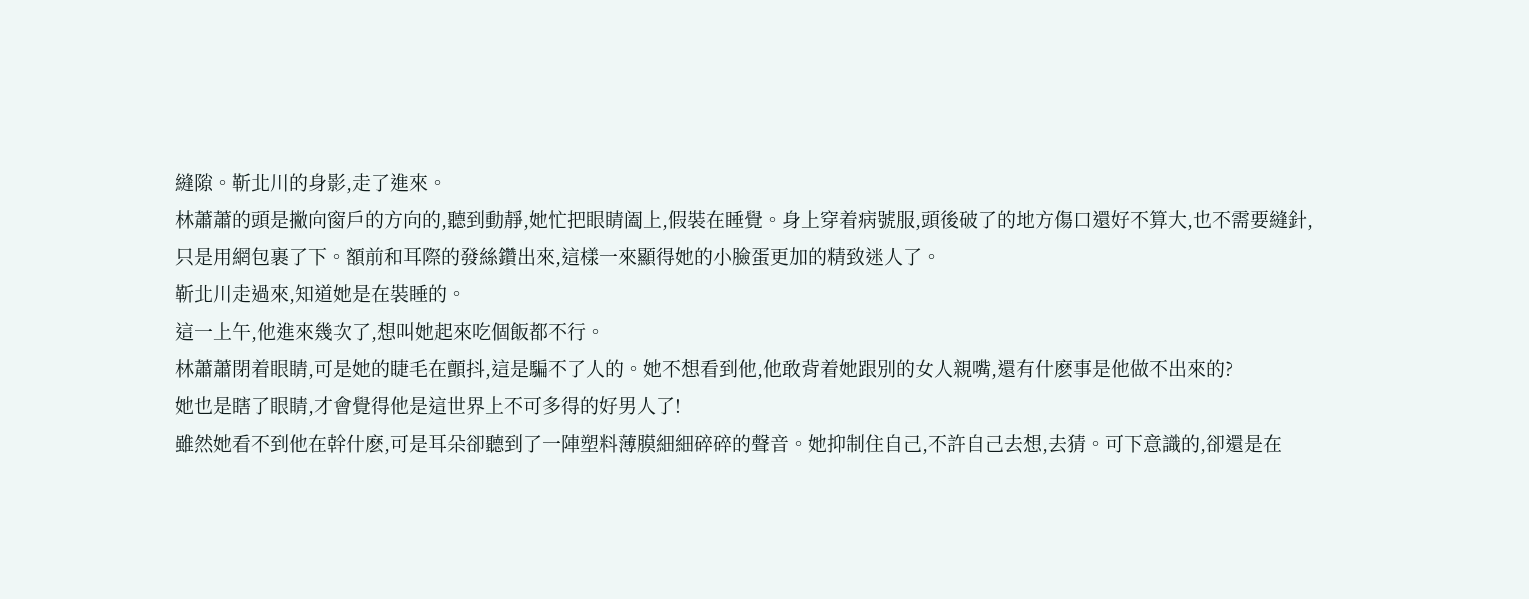縫隙。靳北川的身影,走了進來。
林蕭蕭的頭是撇向窗戶的方向的,聽到動靜,她忙把眼睛阖上,假裝在睡覺。身上穿着病號服,頭後破了的地方傷口還好不算大,也不需要縫針,只是用網包裹了下。額前和耳際的發絲鑽出來,這樣一來顯得她的小臉蛋更加的精致迷人了。
靳北川走過來,知道她是在裝睡的。
這一上午,他進來幾次了,想叫她起來吃個飯都不行。
林蕭蕭閉着眼睛,可是她的睫毛在顫抖,這是騙不了人的。她不想看到他,他敢背着她跟別的女人親嘴,還有什麽事是他做不出來的?
她也是瞎了眼睛,才會覺得他是這世界上不可多得的好男人了!
雖然她看不到他在幹什麽,可是耳朵卻聽到了一陣塑料薄膜細細碎碎的聲音。她抑制住自己,不許自己去想,去猜。可下意識的,卻還是在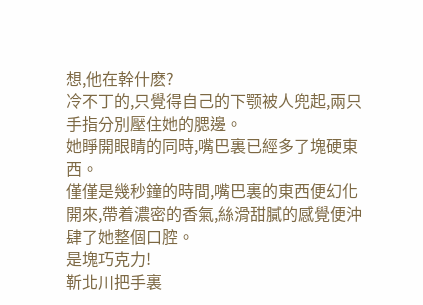想,他在幹什麽?
冷不丁的,只覺得自己的下颚被人兜起,兩只手指分別壓住她的腮邊。
她睜開眼睛的同時,嘴巴裏已經多了塊硬東西。
僅僅是幾秒鐘的時間,嘴巴裏的東西便幻化開來,帶着濃密的香氣,絲滑甜膩的感覺便沖肆了她整個口腔。
是塊巧克力!
靳北川把手裏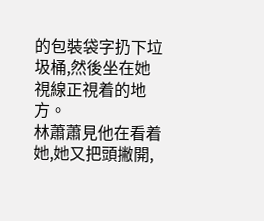的包裝袋字扔下垃圾桶,然後坐在她視線正視着的地方。
林蕭蕭見他在看着她,她又把頭撇開,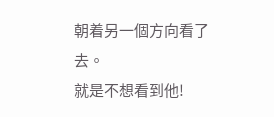朝着另一個方向看了去。
就是不想看到他!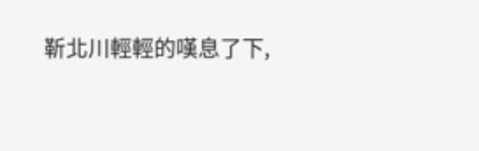靳北川輕輕的嘆息了下,